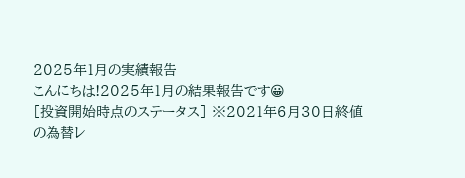2025年1月の実績報告
こんにちは!2025年1月の結果報告です😀
[投資開始時点のステータス] ※2021年6月30日終値の為替レ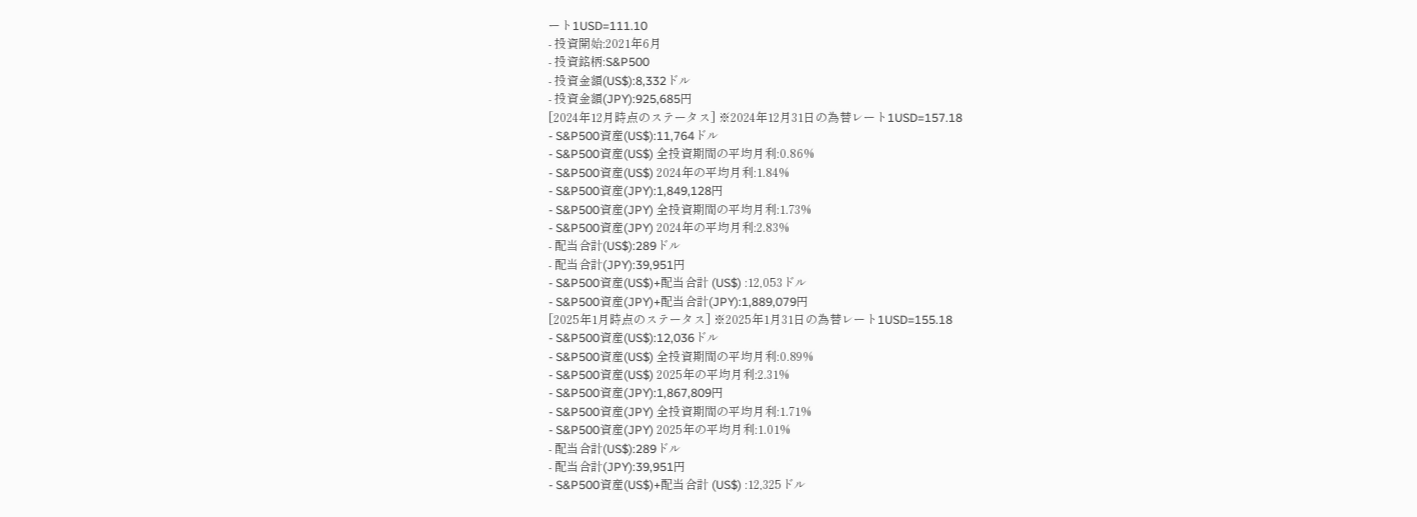ート1USD=111.10
- 投資開始:2021年6月
- 投資銘柄:S&P500
- 投資金額(US$):8,332ドル
- 投資金額(JPY):925,685円
[2024年12月時点のステータス] ※2024年12月31日の為替レート1USD=157.18
- S&P500資産(US$):11,764ドル
- S&P500資産(US$) 全投資期間の平均月利:0.86%
- S&P500資産(US$) 2024年の平均月利:1.84%
- S&P500資産(JPY):1,849,128円
- S&P500資産(JPY) 全投資期間の平均月利:1.73%
- S&P500資産(JPY) 2024年の平均月利:2.83%
- 配当合計(US$):289ドル
- 配当合計(JPY):39,951円
- S&P500資産(US$)+配当合計 (US$) :12,053ドル
- S&P500資産(JPY)+配当合計(JPY):1,889,079円
[2025年1月時点のステータス] ※2025年1月31日の為替レート1USD=155.18
- S&P500資産(US$):12,036ドル
- S&P500資産(US$) 全投資期間の平均月利:0.89%
- S&P500資産(US$) 2025年の平均月利:2.31%
- S&P500資産(JPY):1,867,809円
- S&P500資産(JPY) 全投資期間の平均月利:1.71%
- S&P500資産(JPY) 2025年の平均月利:1.01%
- 配当合計(US$):289ドル
- 配当合計(JPY):39,951円
- S&P500資産(US$)+配当合計 (US$) :12,325ドル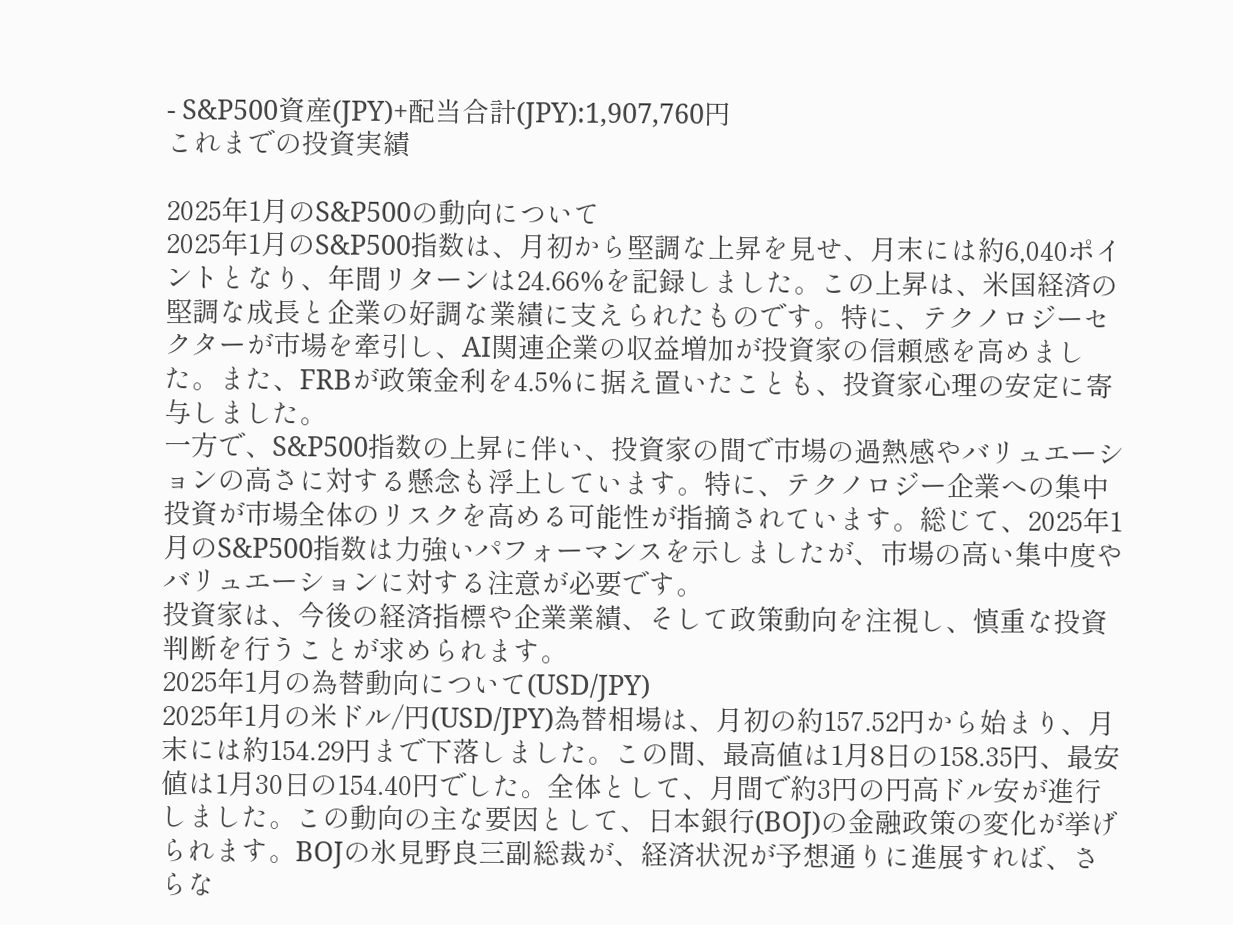- S&P500資産(JPY)+配当合計(JPY):1,907,760円
これまでの投資実績

2025年1月のS&P500の動向について
2025年1月のS&P500指数は、月初から堅調な上昇を見せ、月末には約6,040ポイントとなり、年間リターンは24.66%を記録しました。この上昇は、米国経済の堅調な成長と企業の好調な業績に支えられたものです。特に、テクノロジーセクターが市場を牽引し、AI関連企業の収益増加が投資家の信頼感を高めました。また、FRBが政策金利を4.5%に据え置いたことも、投資家心理の安定に寄与しました。
一方で、S&P500指数の上昇に伴い、投資家の間で市場の過熱感やバリュエーションの高さに対する懸念も浮上しています。特に、テクノロジー企業への集中投資が市場全体のリスクを高める可能性が指摘されています。総じて、2025年1月のS&P500指数は力強いパフォーマンスを示しましたが、市場の高い集中度やバリュエーションに対する注意が必要です。
投資家は、今後の経済指標や企業業績、そして政策動向を注視し、慎重な投資判断を行うことが求められます。
2025年1月の為替動向について(USD/JPY)
2025年1月の米ドル/円(USD/JPY)為替相場は、月初の約157.52円から始まり、月末には約154.29円まで下落しました。この間、最高値は1月8日の158.35円、最安値は1月30日の154.40円でした。全体として、月間で約3円の円高ドル安が進行しました。この動向の主な要因として、日本銀行(BOJ)の金融政策の変化が挙げられます。BOJの氷見野良三副総裁が、経済状況が予想通りに進展すれば、さらな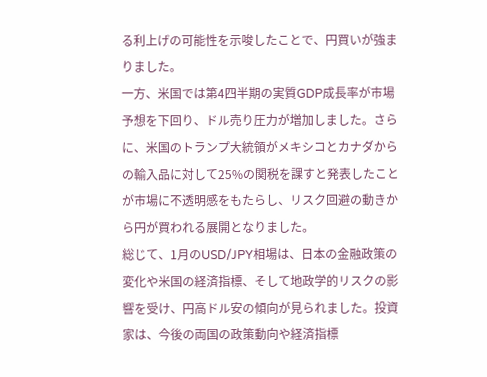る利上げの可能性を示唆したことで、円買いが強まりました。
一方、米国では第4四半期の実質GDP成長率が市場予想を下回り、ドル売り圧力が増加しました。さらに、米国のトランプ大統領がメキシコとカナダからの輸入品に対して25%の関税を課すと発表したことが市場に不透明感をもたらし、リスク回避の動きから円が買われる展開となりました。
総じて、1月のUSD/JPY相場は、日本の金融政策の変化や米国の経済指標、そして地政学的リスクの影響を受け、円高ドル安の傾向が見られました。投資家は、今後の両国の政策動向や経済指標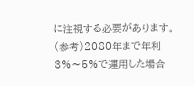に注視する必要があります。
(参考)2080年まで年利3%〜5%で運用した場合